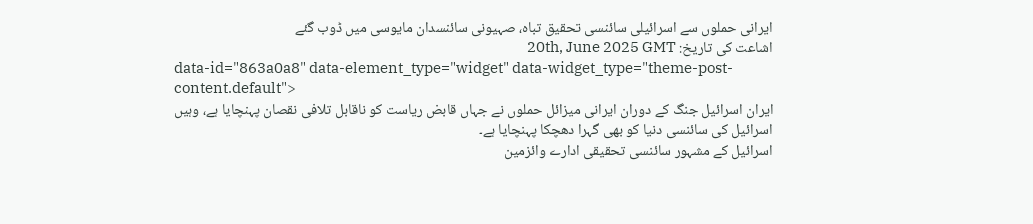ایرانی حملوں سے اسرائیلی سائنسی تحقیق تباہ، صہیونی سائنسدان مایوسی میں ڈوب گئے
اشاعت کی تاریخ: 20th, June 2025 GMT
data-id="863a0a8" data-element_type="widget" data-widget_type="theme-post-content.default">
ایران اسرائیل جنگ کے دوران ایرانی میزائل حملوں نے جہاں قابض ریاست کو ناقابل تلافی نقصان پہنچایا ہے، وہیں اسرائیل کی سائنسی دنیا کو بھی گہرا دھچکا پہنچایا ہے۔
اسرائیل کے مشہور سائنسی تحقیقی ادارے وائزمین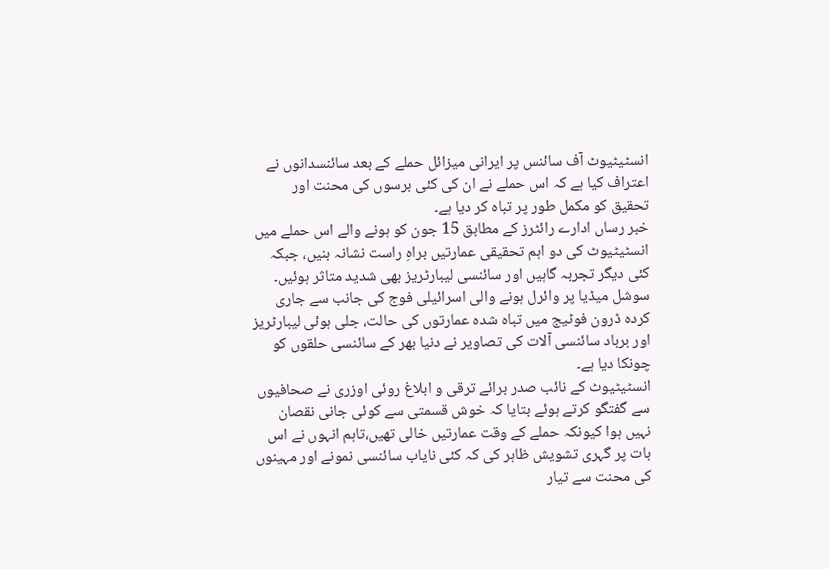انسٹیٹیوٹ آف سائنس پر ایرانی میزائل حملے کے بعد سائنسدانوں نے اعتراف کیا ہے کہ اس حملے نے ان کی کئی برسوں کی محنت اور تحقیق کو مکمل طور پر تباہ کر دیا ہے۔
خبر رساں ادارے رائٹرز کے مطابق 15 جون کو ہونے والے اس حملے میں انسٹیٹیوٹ کی دو اہم تحقیقی عمارتیں براہِ راست نشانہ بنیں، جبکہ کئی دیگر تجربہ گاہیں اور سائنسی لیبارٹریز بھی شدید متاثر ہوئیں۔ سوشل میڈیا پر وائرل ہونے والی اسرائیلی فوج کی جانب سے جاری کردہ ڈرون فوٹیج میں تباہ شدہ عمارتوں کی حالت، جلی ہوئی لیبارٹریز اور برباد سائنسی آلات کی تصاویر نے دنیا بھر کے سائنسی حلقوں کو چونکا دیا ہے۔
انسٹیٹیوٹ کے نائب صدر برائے ترقی و ابلاغ روئی اوزری نے صحافیوں سے گفتگو کرتے ہوئے بتایا کہ خوش قسمتی سے کوئی جانی نقصان نہیں ہوا کیونکہ حملے کے وقت عمارتیں خالی تھیں،تاہم انہوں نے اس بات پر گہری تشویش ظاہر کی کہ کئی نایاب سائنسی نمونے اور مہینوں کی محنت سے تیار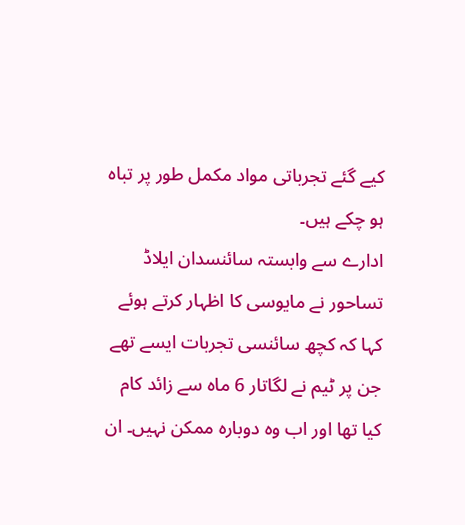کیے گئے تجرباتی مواد مکمل طور پر تباہ ہو چکے ہیں۔
ادارے سے وابستہ سائنسدان ایلاڈ تساحور نے مایوسی کا اظہار کرتے ہوئے کہا کہ کچھ سائنسی تجربات ایسے تھے جن پر ٹیم نے لگاتار 6 ماہ سے زائد کام کیا تھا اور اب وہ دوبارہ ممکن نہیں۔ ان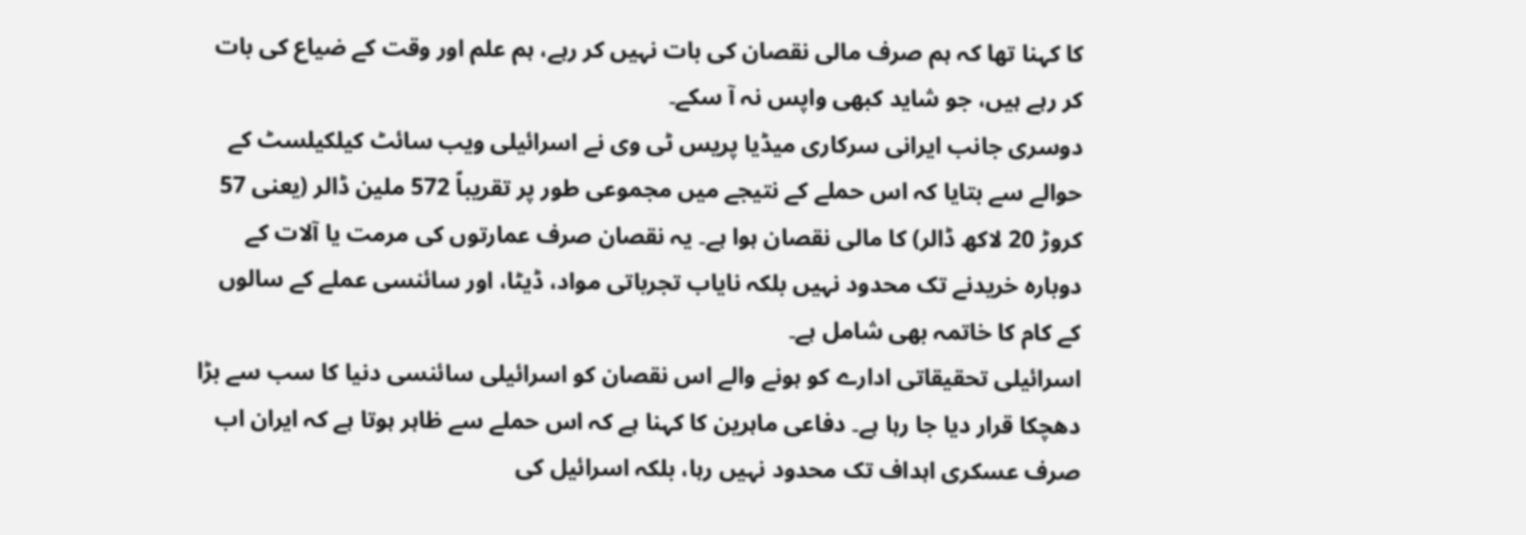کا کہنا تھا کہ ہم صرف مالی نقصان کی بات نہیں کر رہے، ہم علم اور وقت کے ضیاع کی بات کر رہے ہیں، جو شاید کبھی واپس نہ آ سکے۔
دوسری جانب ایرانی سرکاری میڈیا پریس ٹی وی نے اسرائیلی ویب سائٹ کیلکیلسٹ کے حوالے سے بتایا کہ اس حملے کے نتیجے میں مجموعی طور پر تقریباً 572 ملین ڈالر (یعنی 57 کروڑ 20 لاکھ ڈالر) کا مالی نقصان ہوا ہے۔ یہ نقصان صرف عمارتوں کی مرمت یا آلات کے دوبارہ خریدنے تک محدود نہیں بلکہ نایاب تجرباتی مواد، ڈیٹا، اور سائنسی عملے کے سالوں کے کام کا خاتمہ بھی شامل ہے۔
اسرائیلی تحقیقاتی ادارے کو ہونے والے اس نقصان کو اسرائیلی سائنسی دنیا کا سب سے بڑا دھچکا قرار دیا جا رہا ہے۔ دفاعی ماہرین کا کہنا ہے کہ اس حملے سے ظاہر ہوتا ہے کہ ایران اب صرف عسکری اہداف تک محدود نہیں رہا، بلکہ اسرائیل کی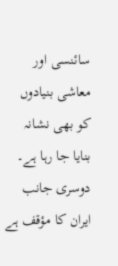سائنسی اور معاشی بنیادوں کو بھی نشانہ بنایا جا رہا ہے۔
دوسری جانب ایران کا مؤقف ہے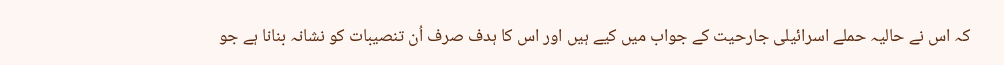کہ اس نے حالیہ حملے اسرائیلی جارحیت کے جواب میں کیے ہیں اور اس کا ہدف صرف اُن تنصیبات کو نشانہ بنانا ہے جو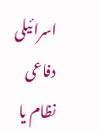اسرائیلی دفاعی نظام یا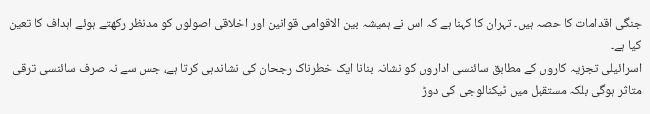جنگی اقدامات کا حصہ ہیں۔ تہران کا کہنا ہے کہ اس نے ہمیشہ بین الاقوامی قوانین اور اخلاقی اصولوں کو مدنظر رکھتے ہوئے اہداف کا تعین کیا ہے۔
اسرائیلی تجزیہ کاروں کے مطابق سائنسی اداروں کو نشانہ بنانا ایک خطرناک رجحان کی نشاندہی کرتا ہے، جس سے نہ صرف سائنسی ترقی متاثر ہوگی بلکہ مستقبل میں ٹیکنالوجی کی دوڑ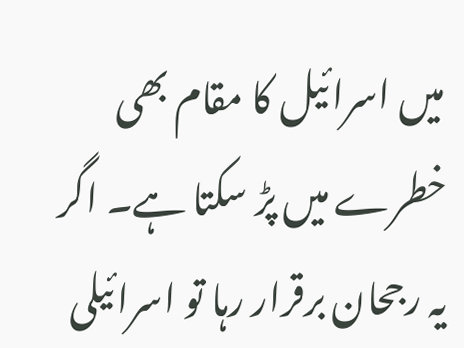میں اسرائیل کا مقام بھی خطرے میں پڑ سکتا ہے۔ اگر یہ رجحان برقرار رہا تو اسرائیلی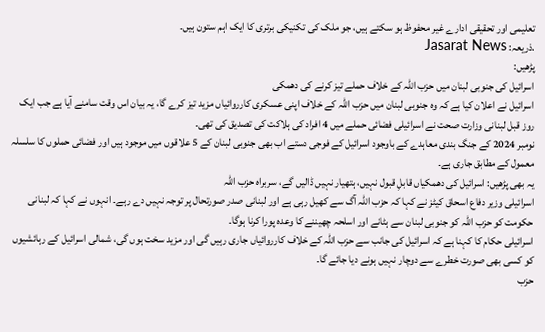تعلیمی اور تحقیقی ادارے غیر محفوظ ہو سکتے ہیں، جو ملک کی تکنیکی برتری کا ایک اہم ستون ہیں۔
.ذریعہ: Jasarat News
پڑھیں:
اسرائیل کی جنوبی لبنان میں حزب اللہ کے خلاف حملے تیز کرنے کی دھمکی
اسرائیل نے اعلان کیا ہے کہ وہ جنوبی لبنان میں حزب اللہ کے خلاف اپنی عسکری کارروائیاں مزید تیز کرے گا، یہ بیان اس وقت سامنے آیا ہے جب ایک روز قبل لبنانی وزارت صحت نے اسرائیلی فضائی حملے میں 4 افراد کی ہلاکت کی تصدیق کی تھی۔
نومبر 2024 کے جنگ بندی معاہدے کے باوجود اسرائیل کے فوجی دستے اب بھی جنوبی لبنان کے 5 علاقوں میں موجود ہیں اور فضائی حملوں کا سلسلہ معمول کے مطابق جاری ہے۔
یہ بھی پڑھیں: اسرائیل کی دھمکیاں قابلِ قبول نہیں، ہتھیار نہیں ڈالیں گے، سربراہ حزب اللہ
اسرائیلی وزیر دفاع اسحاق کیٹز نے کہا کہ حزب اللہ آگ سے کھیل رہی ہے اور لبنانی صدر صورتحال پر توجہ نہیں دے رہے۔ انہوں نے کہا کہ لبنانی حکومت کو حزب اللہ کو جنوبی لبنان سے ہٹانے اور اسلحہ چھیننے کا وعدہ پورا کرنا ہوگا۔
اسرائیلی حکام کا کہنا ہے کہ اسرائیل کی جانب سے حزب اللہ کے خلاف کارروائیاں جاری رہیں گی اور مزید سخت ہوں گی، شمالی اسرائیل کے رہائشیوں کو کسی بھی صورت خطرے سے دوچار نہیں ہونے دیا جائے گا۔
حزب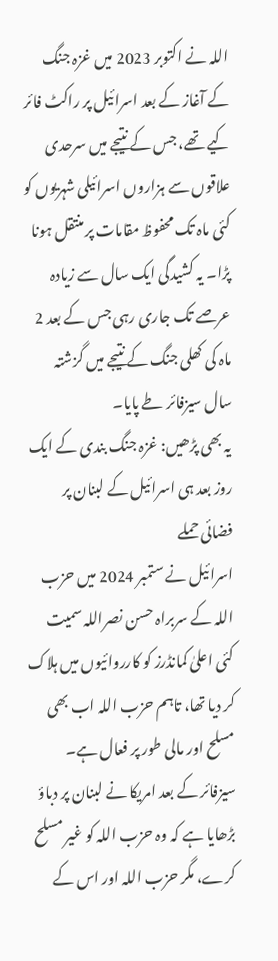اللہ نے اکتوبر 2023 میں غزہ جنگ کے آغاز کے بعد اسرائیل پر راکٹ فائر کیے تھے، جس کے نتیجے میں سرحدی علاقوں سے ہزاروں اسرائیلی شہریوں کو کئی ماہ تک محفوظ مقامات پر منتقل ہونا پڑا۔ یہ کشیدگی ایک سال سے زیادہ عرصے تک جاری رہی جس کے بعد 2 ماہ کی کھلی جنگ کے نتیجے میں گزشتہ سال سیزفائر طے پایا۔
یہ بھی پڑھیں: غزہ جنگ بندی کے ایک روز بعد ہی اسرائیل کے لبنان پر فضائی حملے
اسرائیل نے ستمبر 2024 میں حزب اللہ کے سربراہ حسن نصراللہ سمیت کئی اعلیٰ کمانڈرز کو کارروائیوں میں ہلاک کر دیا تھا، تاہم حزب اللہ اب بھی مسلح اور مالی طور پر فعال ہے۔
سیزفائر کے بعد امریکا نے لبنان پر دباؤ بڑھایا ہے کہ وہ حزب اللہ کو غیر مسلح کرے، مگر حزب اللہ اور اس کے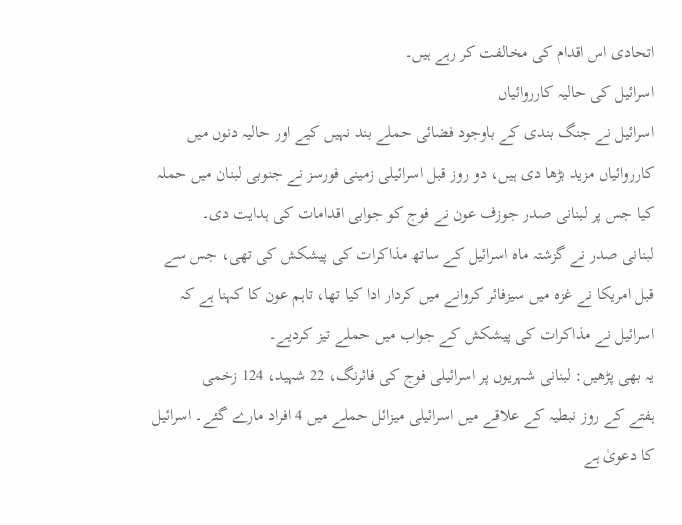اتحادی اس اقدام کی مخالفت کر رہے ہیں۔
اسرائیل کی حالیہ کارروائیاں
اسرائیل نے جنگ بندی کے باوجود فضائی حملے بند نہیں کیے اور حالیہ دنوں میں کارروائیاں مزید بڑھا دی ہیں، دو روز قبل اسرائیلی زمینی فورسز نے جنوبی لبنان میں حملہ کیا جس پر لبنانی صدر جوزف عون نے فوج کو جوابی اقدامات کی ہدایت دی۔
لبنانی صدر نے گزشتہ ماہ اسرائیل کے ساتھ مذاکرات کی پیشکش کی تھی، جس سے قبل امریکا نے غزہ میں سیزفائر کروانے میں کردار ادا کیا تھا، تاہم عون کا کہنا ہے کہ اسرائیل نے مذاکرات کی پیشکش کے جواب میں حملے تیز کردیے۔
یہ بھی پڑھیں: لبنانی شہریوں پر اسرائیلی فوج کی فائرنگ، 22 شہید، 124 زخمی
ہفتے کے روز نبطیہ کے علاقے میں اسرائیلی میزائل حملے میں 4 افراد مارے گئے۔ اسرائیل کا دعویٰ ہے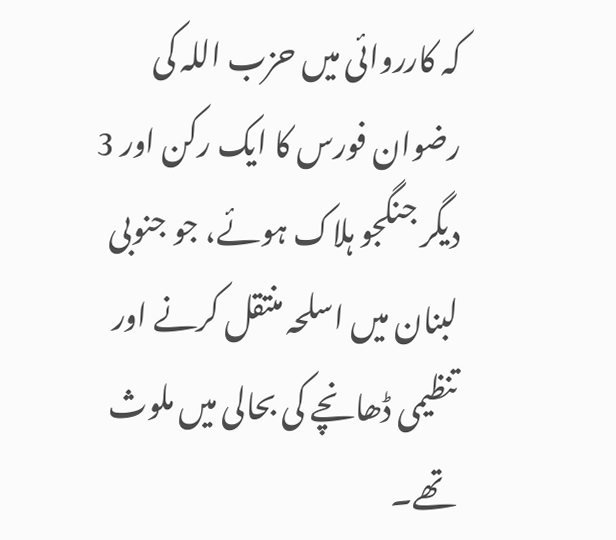کہ کارروائی میں حزب اللہ کی رضوان فورس کا ایک رکن اور 3 دیگر جنگجو ہلاک ہوئے، جو جنوبی لبنان میں اسلحہ منتقل کرنے اور تنظیمی ڈھانچے کی بحالی میں ملوث تھے۔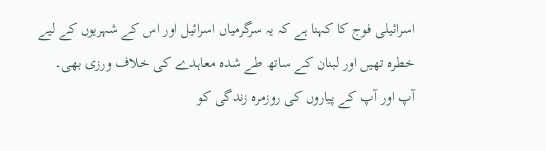اسرائیلی فوج کا کہنا ہے کہ یہ سرگرمیاں اسرائیل اور اس کے شہریوں کے لیے خطرہ تھیں اور لبنان کے ساتھ طے شدہ معاہدے کی خلاف ورزی بھی۔
آپ اور آپ کے پیاروں کی روزمرہ زندگی کو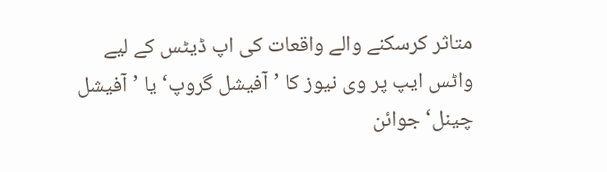متاثر کرسکنے والے واقعات کی اپ ڈیٹس کے لیے واٹس ایپ پر وی نیوز کا ’آفیشل گروپ‘ یا ’آفیشل چینل‘ جوائن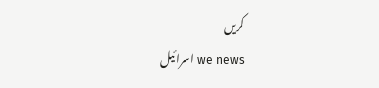کریں
we news اسرائیل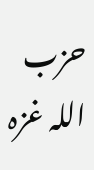حزب اللہ غزہ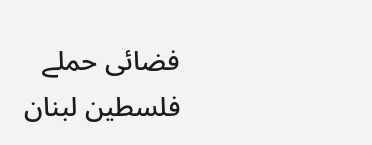فضائی حملے فلسطین لبنان